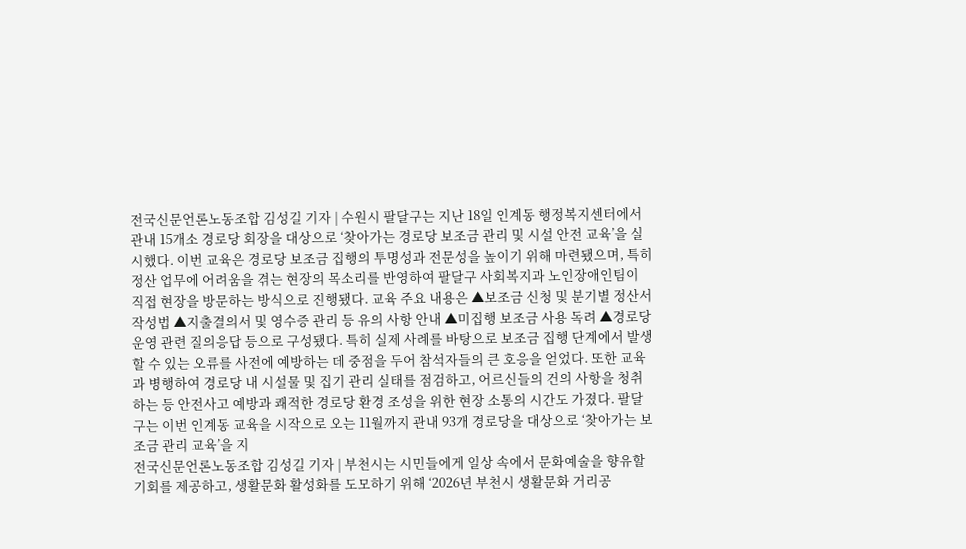전국신문언론노동조합 김성길 기자 | 수원시 팔달구는 지난 18일 인계동 행정복지센터에서 관내 15개소 경로당 회장을 대상으로 ‘찾아가는 경로당 보조금 관리 및 시설 안전 교육’을 실시했다. 이번 교육은 경로당 보조금 집행의 투명성과 전문성을 높이기 위해 마련됐으며, 특히 정산 업무에 어려움을 겪는 현장의 목소리를 반영하여 팔달구 사회복지과 노인장애인팀이 직접 현장을 방문하는 방식으로 진행됐다. 교육 주요 내용은 ▲보조금 신청 및 분기별 정산서 작성법 ▲지출결의서 및 영수증 관리 등 유의 사항 안내 ▲미집행 보조금 사용 독려 ▲경로당 운영 관련 질의응답 등으로 구성됐다. 특히 실제 사례를 바탕으로 보조금 집행 단계에서 발생할 수 있는 오류를 사전에 예방하는 데 중점을 두어 참석자들의 큰 호응을 얻었다. 또한 교육과 병행하여 경로당 내 시설물 및 집기 관리 실태를 점검하고, 어르신들의 건의 사항을 청취하는 등 안전사고 예방과 쾌적한 경로당 환경 조성을 위한 현장 소통의 시간도 가졌다. 팔달구는 이번 인계동 교육을 시작으로 오는 11월까지 관내 93개 경로당을 대상으로 ‘찾아가는 보조금 관리 교육’을 지
전국신문언론노동조합 김성길 기자 | 부천시는 시민들에게 일상 속에서 문화예술을 향유할 기회를 제공하고, 생활문화 활성화를 도모하기 위해 ‘2026년 부천시 생활문화 거리공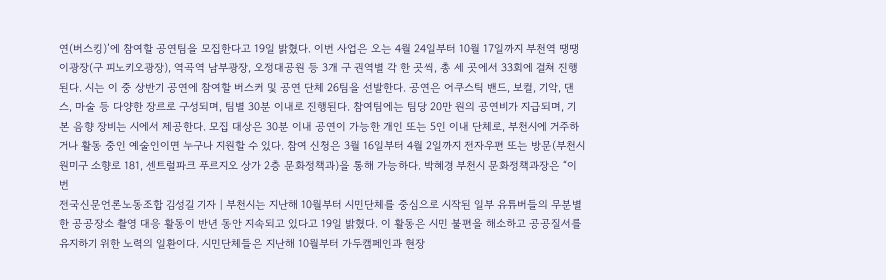연(버스킹)’에 참여할 공연팀을 모집한다고 19일 밝혔다. 이번 사업은 오는 4월 24일부터 10월 17일까지 부천역 땡땡이광장(구 피노키오광장), 역곡역 남부광장, 오정대공원 등 3개 구 권역별 각 한 곳씩, 총 세 곳에서 33회에 걸쳐 진행된다. 시는 이 중 상반기 공연에 참여할 버스커 및 공연 단체 26팀을 선발한다. 공연은 어쿠스틱 밴드, 보컬, 기악, 댄스, 마술 등 다양한 장르로 구성되며, 팀별 30분 이내로 진행된다. 참여팀에는 팀당 20만 원의 공연비가 지급되며, 기본 음향 장비는 시에서 제공한다. 모집 대상은 30분 이내 공연이 가능한 개인 또는 5인 이내 단체로, 부천시에 거주하거나 활동 중인 예술인이면 누구나 지원할 수 있다. 참여 신청은 3월 16일부터 4월 2일까지 전자우편 또는 방문(부천시 원미구 소향로 181, 센트럴파크 푸르지오 상가 2층 문화정책과)을 통해 가능하다. 박혜경 부천시 문화정책과장은 “이번
전국신문언론노동조합 김성길 기자 | 부천시는 지난해 10월부터 시민단체를 중심으로 시작된 일부 유튜버들의 무분별한 공공장소 촬영 대응 활동이 반년 동안 지속되고 있다고 19일 밝혔다. 이 활동은 시민 불편을 해소하고 공공질서를 유지하기 위한 노력의 일환이다. 시민단체들은 지난해 10월부터 가두캠페인과 현장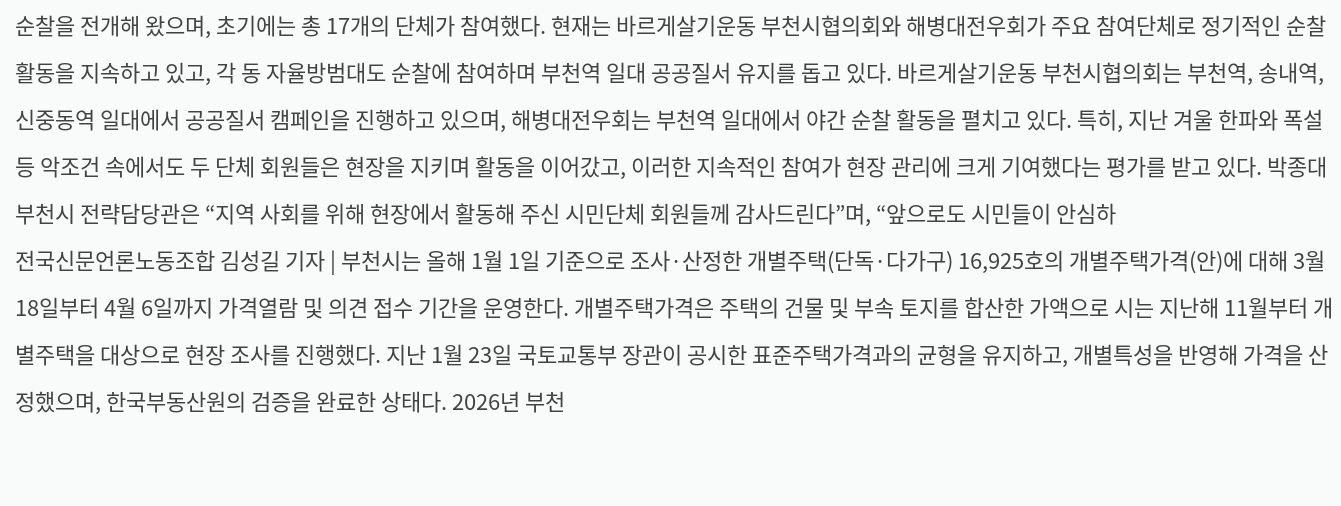순찰을 전개해 왔으며, 초기에는 총 17개의 단체가 참여했다. 현재는 바르게살기운동 부천시협의회와 해병대전우회가 주요 참여단체로 정기적인 순찰 활동을 지속하고 있고, 각 동 자율방범대도 순찰에 참여하며 부천역 일대 공공질서 유지를 돕고 있다. 바르게살기운동 부천시협의회는 부천역, 송내역, 신중동역 일대에서 공공질서 캠페인을 진행하고 있으며, 해병대전우회는 부천역 일대에서 야간 순찰 활동을 펼치고 있다. 특히, 지난 겨울 한파와 폭설 등 악조건 속에서도 두 단체 회원들은 현장을 지키며 활동을 이어갔고, 이러한 지속적인 참여가 현장 관리에 크게 기여했다는 평가를 받고 있다. 박종대 부천시 전략담당관은 “지역 사회를 위해 현장에서 활동해 주신 시민단체 회원들께 감사드린다”며, “앞으로도 시민들이 안심하
전국신문언론노동조합 김성길 기자 | 부천시는 올해 1월 1일 기준으로 조사·산정한 개별주택(단독·다가구) 16,925호의 개별주택가격(안)에 대해 3월 18일부터 4월 6일까지 가격열람 및 의견 접수 기간을 운영한다. 개별주택가격은 주택의 건물 및 부속 토지를 합산한 가액으로 시는 지난해 11월부터 개별주택을 대상으로 현장 조사를 진행했다. 지난 1월 23일 국토교통부 장관이 공시한 표준주택가격과의 균형을 유지하고, 개별특성을 반영해 가격을 산정했으며, 한국부동산원의 검증을 완료한 상태다. 2026년 부천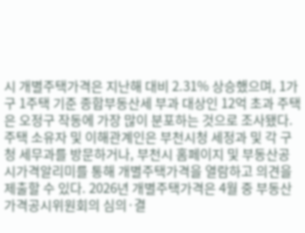시 개별주택가격은 지난해 대비 2.31% 상승했으며, 1가구 1주택 기준 종합부동산세 부과 대상인 12억 초과 주택은 오정구 작동에 가장 많이 분포하는 것으로 조사됐다. 주택 소유자 및 이해관계인은 부천시청 세정과 및 각 구청 세무과를 방문하거나, 부천시 홈페이지 및 부동산공시가격알리미를 통해 개별주택가격을 열람하고 의견을 제출할 수 있다. 2026년 개별주택가격은 4월 중 부동산가격공시위원회의 심의·결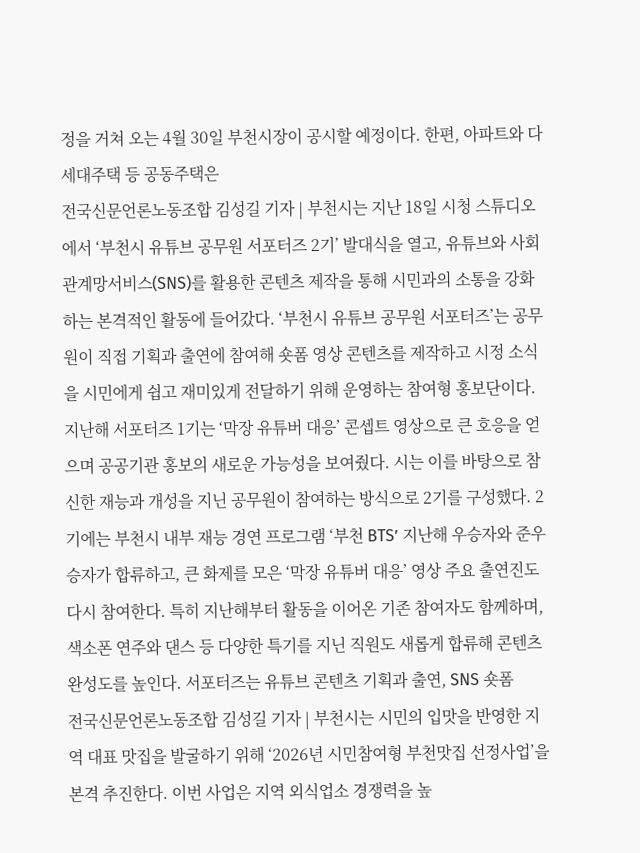정을 거쳐 오는 4월 30일 부천시장이 공시할 예정이다. 한편, 아파트와 다세대주택 등 공동주택은
전국신문언론노동조합 김성길 기자 | 부천시는 지난 18일 시청 스튜디오에서 ‘부천시 유튜브 공무원 서포터즈 2기’ 발대식을 열고, 유튜브와 사회관계망서비스(SNS)를 활용한 콘텐츠 제작을 통해 시민과의 소통을 강화하는 본격적인 활동에 들어갔다. ‘부천시 유튜브 공무원 서포터즈’는 공무원이 직접 기획과 출연에 참여해 숏폼 영상 콘텐츠를 제작하고 시정 소식을 시민에게 쉽고 재미있게 전달하기 위해 운영하는 참여형 홍보단이다. 지난해 서포터즈 1기는 ‘막장 유튜버 대응’ 콘셉트 영상으로 큰 호응을 얻으며 공공기관 홍보의 새로운 가능성을 보여줬다. 시는 이를 바탕으로 참신한 재능과 개성을 지닌 공무원이 참여하는 방식으로 2기를 구성했다. 2기에는 부천시 내부 재능 경연 프로그램 ‘부천 BTS’ 지난해 우승자와 준우승자가 합류하고, 큰 화제를 모은 ‘막장 유튜버 대응’ 영상 주요 출연진도 다시 참여한다. 특히 지난해부터 활동을 이어온 기존 참여자도 함께하며, 색소폰 연주와 댄스 등 다양한 특기를 지닌 직원도 새롭게 합류해 콘텐츠 완성도를 높인다. 서포터즈는 유튜브 콘텐츠 기획과 출연, SNS 숏폼
전국신문언론노동조합 김성길 기자 | 부천시는 시민의 입맛을 반영한 지역 대표 맛집을 발굴하기 위해 ‘2026년 시민참여형 부천맛집 선정사업’을 본격 추진한다. 이번 사업은 지역 외식업소 경쟁력을 높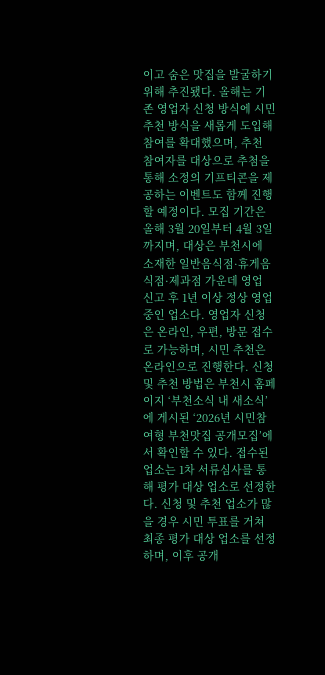이고 숨은 맛집을 발굴하기 위해 추진됐다. 올해는 기존 영업자 신청 방식에 시민 추천 방식을 새롭게 도입해 참여를 확대했으며, 추천 참여자를 대상으로 추첨을 통해 소정의 기프티콘을 제공하는 이벤트도 함께 진행할 예정이다. 모집 기간은 올해 3월 20일부터 4월 3일까지며, 대상은 부천시에 소재한 일반음식점·휴게음식점·제과점 가운데 영업 신고 후 1년 이상 정상 영업 중인 업소다. 영업자 신청은 온라인, 우편, 방문 접수로 가능하며, 시민 추천은 온라인으로 진행한다. 신청 및 추천 방법은 부천시 홈페이지 ‘부천소식 내 새소식’에 게시된 ‘2026년 시민참여형 부천맛집 공개모집’에서 확인할 수 있다. 접수된 업소는 1차 서류심사를 통해 평가 대상 업소로 선정한다. 신청 및 추천 업소가 많을 경우 시민 투표를 거쳐 최종 평가 대상 업소를 선정하며, 이후 공개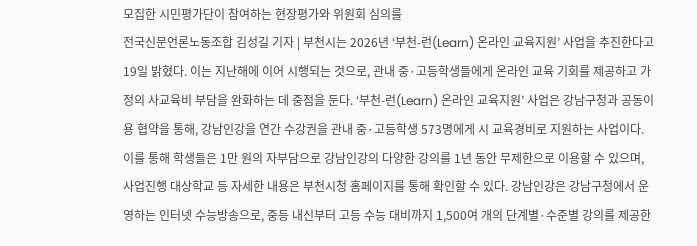모집한 시민평가단이 참여하는 현장평가와 위원회 심의를
전국신문언론노동조합 김성길 기자 | 부천시는 2026년 ‘부천-런(Learn) 온라인 교육지원’ 사업을 추진한다고 19일 밝혔다. 이는 지난해에 이어 시행되는 것으로, 관내 중·고등학생들에게 온라인 교육 기회를 제공하고 가정의 사교육비 부담을 완화하는 데 중점을 둔다. ‘부천-런(Learn) 온라인 교육지원’ 사업은 강남구청과 공동이용 협약을 통해, 강남인강을 연간 수강권을 관내 중·고등학생 573명에게 시 교육경비로 지원하는 사업이다. 이를 통해 학생들은 1만 원의 자부담으로 강남인강의 다양한 강의를 1년 동안 무제한으로 이용할 수 있으며, 사업진행 대상학교 등 자세한 내용은 부천시청 홈페이지를 통해 확인할 수 있다. 강남인강은 강남구청에서 운영하는 인터넷 수능방송으로, 중등 내신부터 고등 수능 대비까지 1,500여 개의 단계별·수준별 강의를 제공한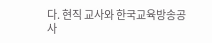다. 현직 교사와 한국교육방송공사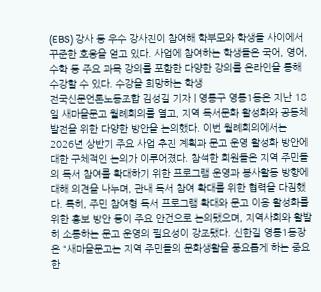(EBS) 강사 등 우수 강사진이 참여해 학부모와 학생들 사이에서 꾸준한 호응을 얻고 있다. 사업에 참여하는 학생들은 국어, 영어, 수학 등 주요 과목 강의를 포함한 다양한 강의를 온라인을 통해 수강할 수 있다. 수강을 희망하는 학생
전국신문언론노동조합 김성길 기자 | 영통구 영통1동은 지난 18일 새마을문고 월례회의를 열고, 지역 독서문화 활성화와 공동체 발전을 위한 다양한 방안을 논의했다. 이번 월례회의에서는 2026년 상반기 주요 사업 추진 계획과 문고 운영 활성화 방안에 대한 구체적인 논의가 이루어졌다. 참석한 회원들은 지역 주민들의 독서 참여를 확대하기 위한 프로그램 운영과 봉사활동 방향에 대해 의견을 나누며, 관내 독서 참여 확대를 위한 협력을 다짐했다. 특히, 주민 참여형 독서 프로그램 확대와 문고 이용 활성화를 위한 홍보 방안 등이 주요 안건으로 논의됐으며, 지역사회와 활발히 소통하는 문고 운영의 필요성이 강조됐다. 신한길 영통1동장은 “새마을문고는 지역 주민들의 문화생활을 풍요롭게 하는 중요한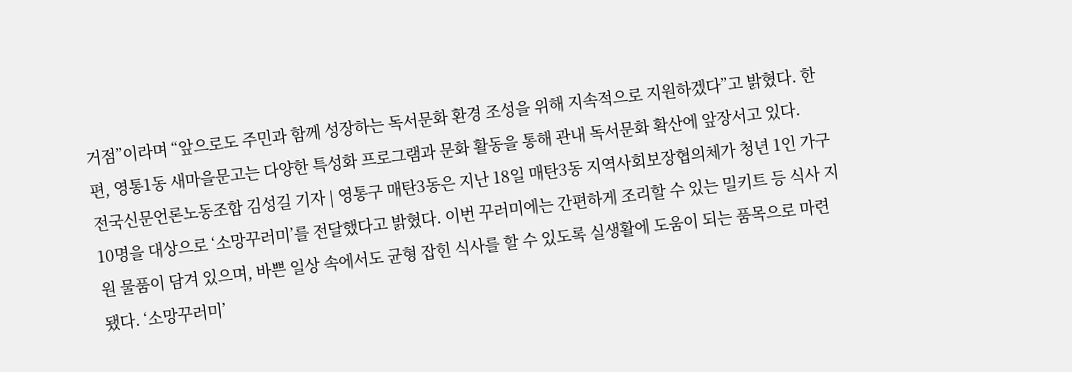거점”이라며 “앞으로도 주민과 함께 성장하는 독서문화 환경 조성을 위해 지속적으로 지원하겠다”고 밝혔다. 한편, 영통1동 새마을문고는 다양한 특성화 프로그램과 문화 활동을 통해 관내 독서문화 확산에 앞장서고 있다.
전국신문언론노동조합 김성길 기자 | 영통구 매탄3동은 지난 18일 매탄3동 지역사회보장협의체가 청년 1인 가구 10명을 대상으로 ‘소망꾸러미’를 전달했다고 밝혔다. 이번 꾸러미에는 간편하게 조리할 수 있는 밀키트 등 식사 지원 물품이 담겨 있으며, 바쁜 일상 속에서도 균형 잡힌 식사를 할 수 있도록 실생활에 도움이 되는 품목으로 마련됐다. ‘소망꾸러미’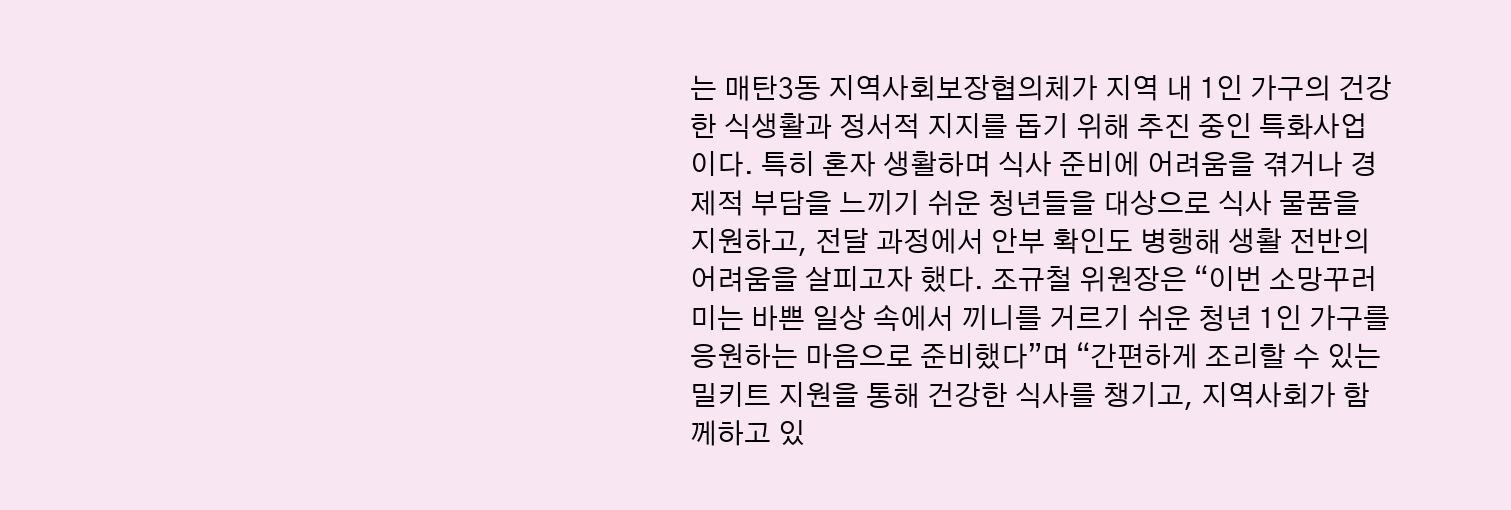는 매탄3동 지역사회보장협의체가 지역 내 1인 가구의 건강한 식생활과 정서적 지지를 돕기 위해 추진 중인 특화사업이다. 특히 혼자 생활하며 식사 준비에 어려움을 겪거나 경제적 부담을 느끼기 쉬운 청년들을 대상으로 식사 물품을 지원하고, 전달 과정에서 안부 확인도 병행해 생활 전반의 어려움을 살피고자 했다. 조규철 위원장은 “이번 소망꾸러미는 바쁜 일상 속에서 끼니를 거르기 쉬운 청년 1인 가구를 응원하는 마음으로 준비했다”며 “간편하게 조리할 수 있는 밀키트 지원을 통해 건강한 식사를 챙기고, 지역사회가 함께하고 있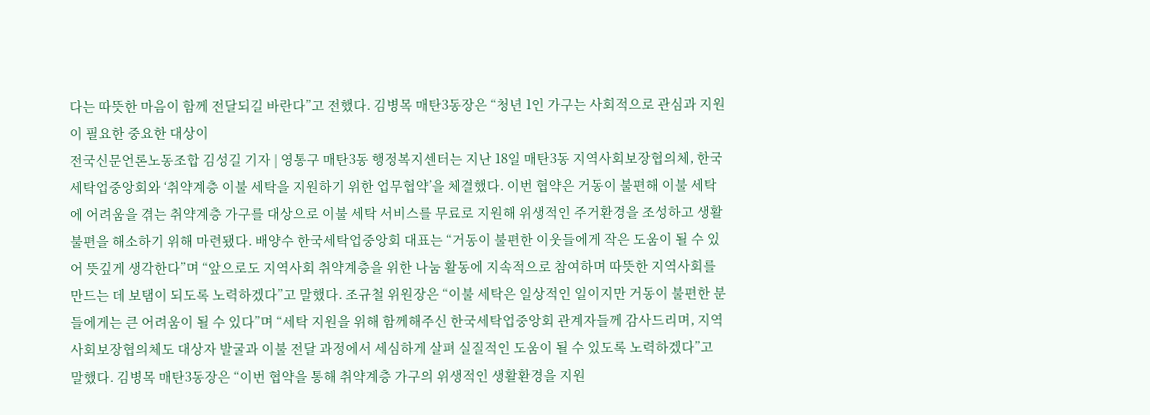다는 따뜻한 마음이 함께 전달되길 바란다”고 전했다. 김병목 매탄3동장은 “청년 1인 가구는 사회적으로 관심과 지원이 필요한 중요한 대상이
전국신문언론노동조합 김성길 기자 | 영통구 매탄3동 행정복지센터는 지난 18일 매탄3동 지역사회보장협의체, 한국세탁업중앙회와 ‘취약계층 이불 세탁을 지원하기 위한 업무협약’을 체결했다. 이번 협약은 거동이 불편해 이불 세탁에 어려움을 겪는 취약계층 가구를 대상으로 이불 세탁 서비스를 무료로 지원해 위생적인 주거환경을 조성하고 생활 불편을 해소하기 위해 마련됐다. 배양수 한국세탁업중앙회 대표는 “거동이 불편한 이웃들에게 작은 도움이 될 수 있어 뜻깊게 생각한다”며 “앞으로도 지역사회 취약계층을 위한 나눔 활동에 지속적으로 참여하며 따뜻한 지역사회를 만드는 데 보탬이 되도록 노력하겠다”고 말했다. 조규철 위원장은 “이불 세탁은 일상적인 일이지만 거동이 불편한 분들에게는 큰 어려움이 될 수 있다”며 “세탁 지원을 위해 함께해주신 한국세탁업중앙회 관계자들께 감사드리며, 지역사회보장협의체도 대상자 발굴과 이불 전달 과정에서 세심하게 살펴 실질적인 도움이 될 수 있도록 노력하겠다”고 말했다. 김병목 매탄3동장은 “이번 협약을 통해 취약계층 가구의 위생적인 생활환경을 지원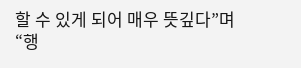할 수 있게 되어 매우 뜻깊다”며 “행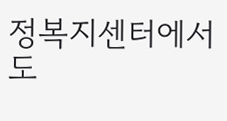정복지센터에서도